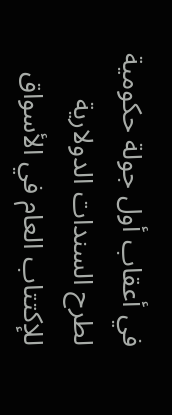في أعقاب أول جولة حكومية لطرح السندات الدولارية للإكتتاب العام في الأسواق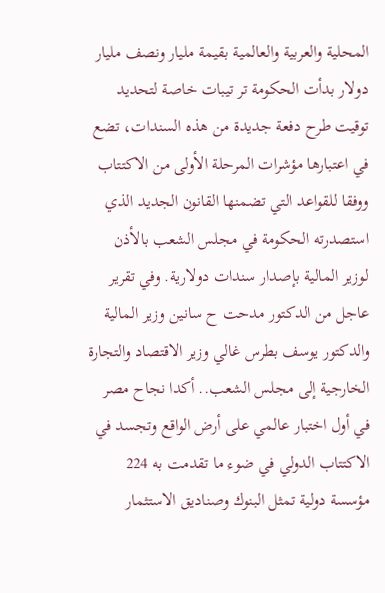المحلية والعربية والعالمية بقيمة مليار ونصف مليار دولار بدأت الحكومة تر تيبات خاصة لتحديد توقيت طرح دفعة جديدة من هذه السندات، تضع في اعتبارها مؤشرات المرحلة الأولى من الاكتتاب ووفقا للقواعد التي تضمنها القانون الجديد الذي استصدرته الحكومة في مجلس الشعب بالأذن لوزير المالية بإصدار سندات دولارية. وفي تقرير عاجل من الدكتور مدحت ح سانين وزير المالية والدكتور يوسف بطرس غالي وزير الاقتصاد والتجارة الخارجية إلى مجلس الشعب.. أكدا نجاح مصر في أول اختبار عالمي على أرض الواقع وتجسد في الاكتتاب الدولي في ضوء ما تقدمت به 224 مؤسسة دولية تمثل البنوك وصناديق الاستثمار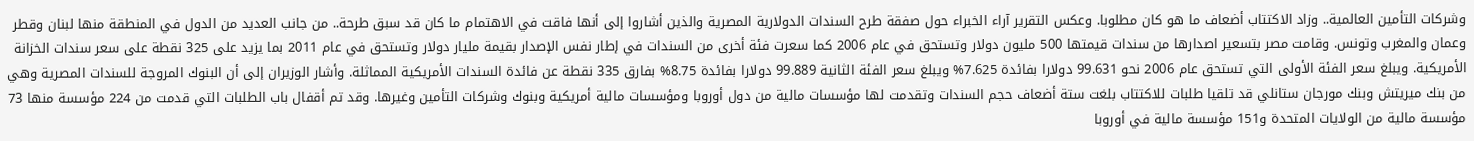وشركات التأمين العالمية.. وزاد الاكتتاب أضعاف ما هو كان مطلوبا. وعكس التقرير آراء الخبراء حول صفقة طرح السندات الدولارية المصرية والذين أشاروا إلى أنها فاقت في الاهتمام ما كان قد سبق طرحة.. من جانب العديد من الدول في المنطقة منها لبنان وقطر وعمان والمغرب وتونس. وقامت مصر بتسعير اصدارها من سندات قيمتها 500 مليون دولار وتستحق في عام 2006 كما سعرت فئة أخرى من السندات في إطار نفس الإصدار بقيمة مليار دولار وتستحق في عام 2011 بما يزيد على 325 نقطة على سعر سندات الخزانة الأمريكية. ويبلغ سعر الفئة الأولى التي تستحق عام 2006 نحو 99.631 دولارا بفائدة 7.625% ويبلغ سعر الفئة الثانية 99.889 دولارا بفائدة 8.75% بفارق 335 نقطة عن فائدة السندات الأمريكية المماثلة. وأشار الوزيران إلى أن البنوك المروجة للسندات المصرية وهي من بنك ميريتش وبنك مورجان ستانلي قد تلقيا طلبات للاكتتاب بلغت ستة أضعاف حجم السندات وتقدمت لها مؤسسات مالية من دول أوروبا ومؤسسات مالية أمريكية وبنوك وشركات التأمين وغيرها. وقد تم أقفال باب الطلبات التي قدمت من 224 مؤسسة منها 73 مؤسسة مالية من الولايات المتحدة و151 مؤسسة مالية في أوروبا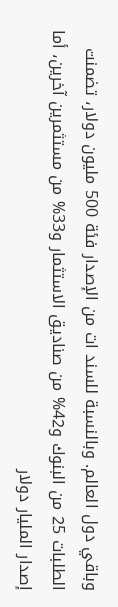وباقي دول العالم. وبالنسبة للسند ات من الإصدار فئة 500 مليون دولار، تضمنت الطلبات 25 من البنوك و42% من صناديق الاستثمار و33% من مستثمرين آخرين، أما إصدار المليار دولار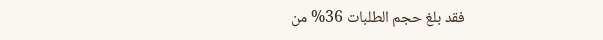فقد بلغ حجم الطلبات 36% من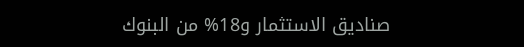صناديق الاستثمار و18% من البنوك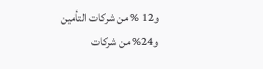و12 % من شركات التأمين و24% من شركات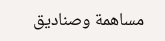مساهمة وصناديق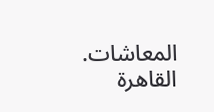المعاشات. القاهرة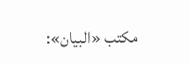مكتب «البيان»: